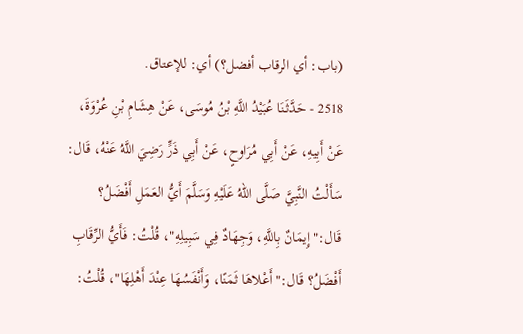(باب: أي الرقاب أفضل؟) أي: للإعتاق.
2518 - حَدَّثَنَا عُبَيْدُ اللَّهِ بْنُ مُوسَى، عَنْ هِشَامِ بْنِ عُرْوَةَ، عَنْ أَبِيهِ، عَنْ أَبِي مُرَاوحٍ، عَنْ أَبِي ذَرٍّ رَضِيَ اللَّهُ عَنْهُ، قَال: سَأَلْتُ النَّبِيَّ صَلَّى اللهُ عَلَيْهِ وَسَلَّمَ أَيُّ العَمَلِ أَفْضَلُ؟ قَال:"إِيمَانٌ بِاللَّهِ، وَجِهَادٌ فِي سَبِيلِهِ"، قُلْتُ: فَأَيُّ الرِّقَابِ أَفْضَلُ؟ قَال:"أَعْلاهَا ثَمَنًا، وَأَنْفَسُهَا عِنْدَ أَهْلِهَا"، قُلْتُ: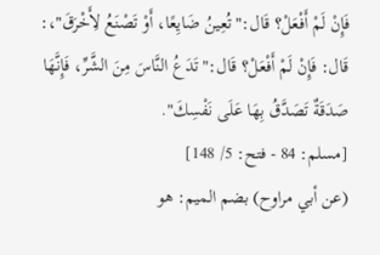فَإِنْ لَمْ أَفْعَلْ؟ قَال:"تُعِينُ ضَايِعًا، أَوْ تَصْنَعُ لِأَخْرَقَ"،: قَال: فَإِنْ لَمْ أَفْعَلْ؟ قَال:"تَدَعُ النَّاسَ مِنَ الشَّرِّ، فَإِنَّهَا صَدَقَةٌ تَصَدَّقُ بِهَا عَلَى نَفْسِكَ".
[مسلم: 84 - فتح: 5/ 148]
(عن أبي مراوح) بضم الميم: هو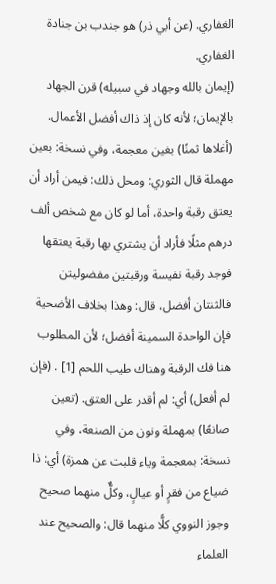الغفاري. (عن أبي ذر) هو جندب بن جنادة الغفاري.
(إيمان بالله وجهاد في سبيله) قرن الجهاد بالإيمان؛ لأنه كان إذ ذاك أفضل الأعمال. (أغلاها ثمنًا) بغين معجمة، وفي نسخة: بعين مهملة قال الثوري: ومحل ذلك: فيمن أراد أن يعتق رقبة واحدة، أما لو كان مع شخص ألف درهم مثلًا فأراد أن يشتري بها رقبة يعتقها فوجد رقبة نفيسة ورقبتين مفضوليتن فالثنتان أفضل، قال: وهذا بخلاف الأضحية فإن الواحدة السمينة أفضل؛ لأن المطلوب هنا فك الرقبة وهناك طيب اللحم [1] . (فإن لم أفعل) أي: لم أقدر على العتق. (تعين صانعًا) بمهملة ونون من الصنعة، وفي نسخة: بمعجمة وياء قلبت عن همزة) أي: ذا ضياع من فقرٍ أو عيالٍ، وكلٌّ منهما صحيح وجوز النووي كلًّا منهما قال: والصحيح عند العلماء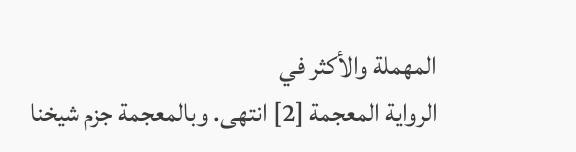المهملة والأكثر في
الرواية المعجمة [2] انتهى. وبالمعجمة جزم شيخنا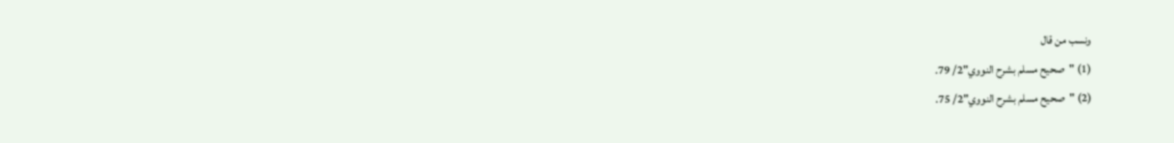ونسب من قال
(1) "صحيح مسلم بشرح النووي"2/ 79.
(2) "صحيح مسلم بشرح النووي"2/ 75.